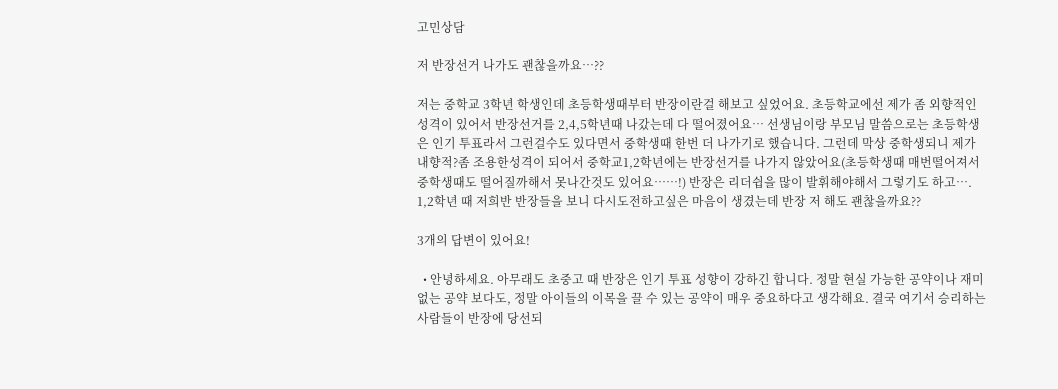고민상담

저 반장선거 나가도 괜찮을까요…??

저는 중학교 3학년 학생인데 초등학생때부터 반장이란걸 해보고 싶었어요. 초등학교에선 제가 좀 외향적인 성격이 있어서 반장선거를 2,4,5학년때 나갔는데 다 떨어졌어요… 선생님이랑 부모님 말씀으로는 초등학생은 인기 투표라서 그런걸수도 있다면서 중학생때 한번 더 나가기로 했습니다. 그런데 막상 중학생되니 제가 내향적?좀 조용한성격이 되어서 중학교1,2학년에는 반장선거를 나가지 않았어요(초등학생때 매번떨어져서 중학생때도 떨어질까해서 못나간것도 있어요……!) 반장은 리더쉽을 많이 발휘해야해서 그렇기도 하고…. 1,2학년 때 저희반 반장들을 보니 다시도전하고싶은 마음이 생겼는데 반장 저 해도 괜찮을까요??

3개의 답변이 있어요!

  • 안녕하세요. 아무래도 초중고 때 반장은 인기 투표 성향이 강하긴 합니다. 정말 현실 가능한 공약이나 재미없는 공약 보다도, 정말 아이들의 이목을 끌 수 있는 공약이 매우 중요하다고 생각해요. 결국 여기서 승리하는 사람들이 반장에 당선되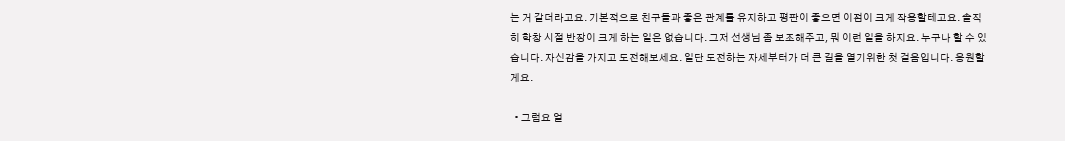는 거 같더라고요. 기본적으로 친구들과 좋은 관계를 유지하고 평판이 좋으면 이점이 크게 작용할테고요. 솔직히 학창 시절 반장이 크게 하는 일은 없습니다. 그저 선생님 좀 보조해주고, 뭐 이런 일을 하지요. 누구나 할 수 있습니다. 자신감을 가지고 도전해보세요. 일단 도전하는 자세부터가 더 큰 길을 열기위한 첫 걸음입니다. 응원할게요.

  • 그럼요 얼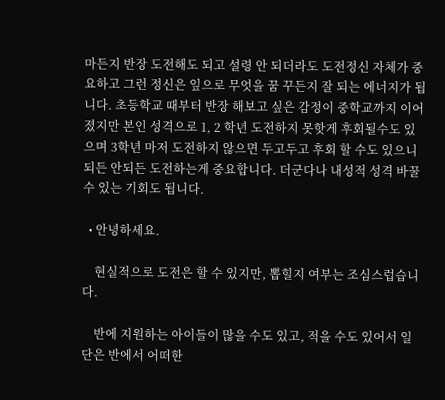마든지 반장 도전해도 되고 설령 안 되더라도 도전정신 자체가 중요하고 그런 정신은 잎으로 무엇을 꿈 꾸든지 잘 되는 에너지가 됩니다. 초등학교 때부터 반장 해보고 싶은 감정이 중학교까지 이어졌지만 본인 성격으로 1, 2 학년 도전하지 못핫게 후회될수도 있으며 3학년 마저 도전하지 않으면 두고두고 후회 할 수도 있으니 되든 안되든 도전하는게 중요합니다. 더군다나 내성적 성격 바꿀 수 있는 기회도 됩니다.

  • 안녕하세요.

    현실적으로 도전은 할 수 있지만, 뽑힐지 여부는 조심스럽습니다.

    반에 지원하는 아이들이 많을 수도 있고, 적을 수도 있어서 일단은 반에서 어떠한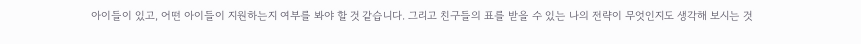아이들이 있고, 어떤 아이들이 지원하는지 여부를 봐야 할 것 같습니다. 그리고 친구들의 표를 받을 수 있는 나의 전략이 무엇인지도 생각해 보시는 것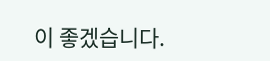이 좋겠습니다.